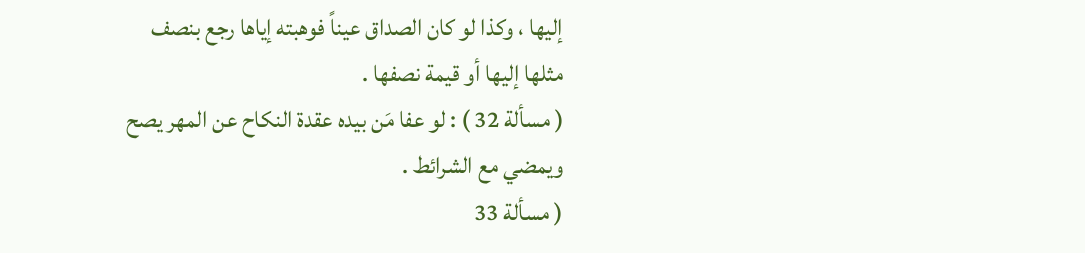إليها ، وكذا لو كان الصداق عيناً فوهبته إياها رجع بنصف مثلها إليها أو قيمة نصفها .
( مسألة 32 ) : لو عفا مَن بيده عقدة النكاح عن المهر يصح ويمضي مع الشرائط .
( مسألة 33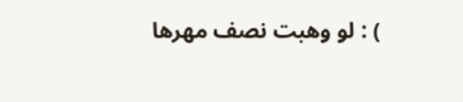) : لو وهبت نصف مهرها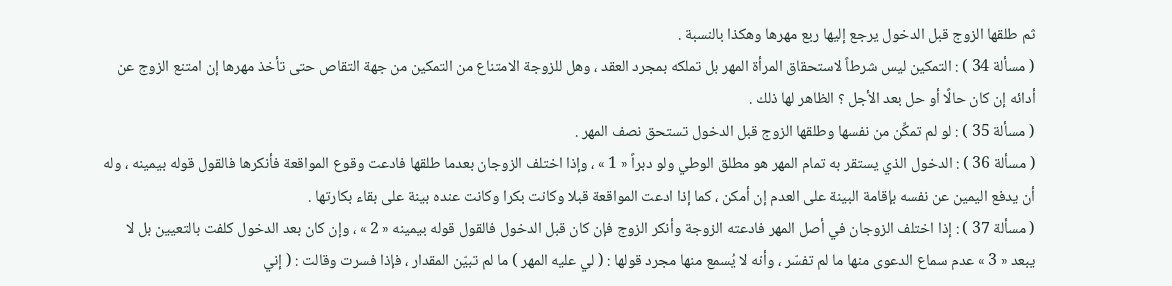ثم طلقها الزوج قبل الدخول يرجع إليها ربع مهرها وهكذا بالنسبة .
( مسألة 34 ) : التمكين ليس شرطاً لاستحقاق المرأة المهر بل تملكه بمجرد العقد ، وهل للزوجة الامتناع من التمكين من جهة التقاص حتى تأخذ مهرها إن امتنع الزوج عن أدائه إن كان حالًا أو حل بعد الأجل ؟ الظاهر لها ذلك .
( مسألة 35 ) : لو لم تمكِّن من نفسها وطلقها الزوج قبل الدخول تستحق نصف المهر .
( مسألة 36 ) : الدخول الذي يستقر به تمام المهر هو مطلق الوطي ولو دبراً « 1 » ، وإذا اختلف الزوجان بعدما طلقها فادعت وقوع المواقعة فأنكرها فالقول قوله بيمينه ، وله أن يدفع اليمين عن نفسه بإقامة البينة على العدم إن أمكن ، كما إذا ادعت المواقعة قبلا وكانت بكرا وكانت عنده بينة على بقاء بكارتها .
( مسألة 37 ) : إذا اختلف الزوجان في أصل المهر فادعته الزوجة وأنكر الزوج فإن كان قبل الدخول فالقول قوله بيمينه « 2 » ، وإن كان بعد الدخول كلفت بالتعيين بل لا يبعد « 3 » عدم سماع الدعوى منها ما لم تفسّر ، وأنه لا يُسمع منها مجرد قولها : ( لي عليه المهر ) ما لم تبيّن المقدار ، فإذا فسرت وقالت : ( إني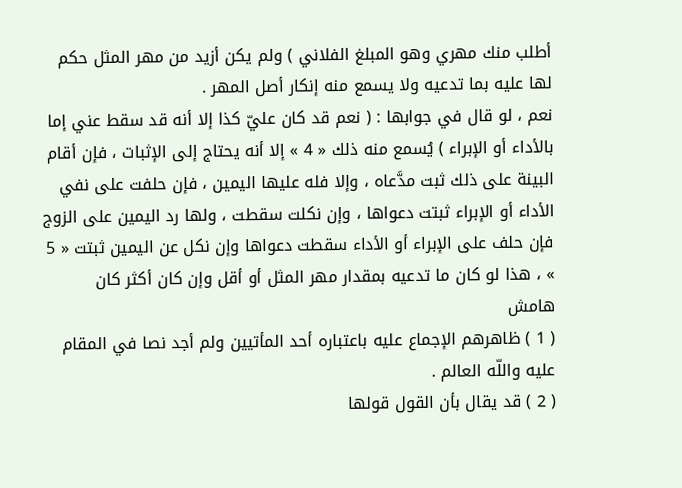أطلب منك مهري وهو المبلغ الفلاني ) ولم يكن أزيد من مهر المثل حكم لها عليه بما تدعيه ولا يسمع منه إنكار أصل المهر .
نعم ، لو قال في جوابها : ( نعم قد كان عليّ كذا إلا أنه قد سقط عني إما بالأداء أو الإبراء ) يُسمع منه ذلك « 4 » إلا أنه يحتاج إلى الإثبات ، فإن أقام البينة على ذلك ثبت مدَّعاه ، وإلا فله عليها اليمين ، فإن حلفت على نفي الأداء أو الإبراء ثبتت دعواها ، وإن نكلت سقطت ، ولها رد اليمين على الزوج فإن حلف على الإبراء أو الأداء سقطت دعواها وإن نكل عن اليمين ثبتت « 5 » ، هذا لو كان ما تدعيه بمقدار مهر المثل أو أقل وإن كان أكثر كان
هامش
( 1 ) ظاهرهم الإجماع عليه باعتباره أحد المأتيين ولم أجد نصا في المقام عليه واللّه العالم .
( 2 ) قد يقال بأن القول قولها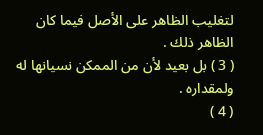لتغليب الظاهر على الأصل فيما كان الظاهر ذلك .
( 3 ) بل بعيد لأن من الممكن نسيانها له ولمقداره .
( 4 )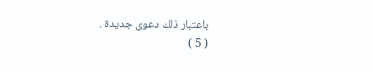باعتبار ذلك دعوى جديدة .
( 5 )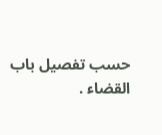حسب تفصيل باب القضاء .